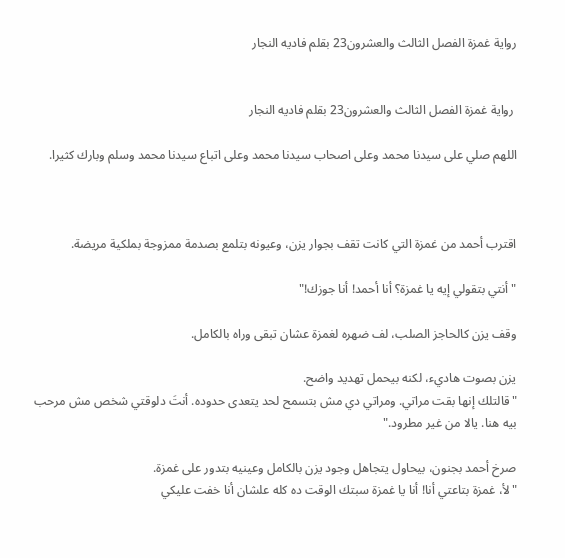رواية غمزة الفصل الثالث والعشرون23 بقلم فاديه النجار


 رواية غمزة الفصل الثالث والعشرون23 بقلم فاديه النجار

اللهم صلي على سيدنا محمد وعلى اصحاب سيدنا محمد وعلى اتباع سيدنا محمد وسلم وبارك كثيرا.



اقترب أحمد من غمزة التي كانت تقف بجوار يزن، وعيونه بتلمع بصدمة ممزوجة بملكية مريضة.

"أنتي بتقولي إيه يا غمزة؟ أنا أحمد! أنا جوزك!"

وقف يزن كالحاجز الصلب، لف ضهره لغمزة عشان تبقى وراه بالكامل.

يزن بصوت هاديء، لكنه بيحمل تهديد واضح.
"قالتلك إنها بقت مراتي. ومراتي دي مش بتسمح لحد يتعدى حدوده. أنتَ دلوقتي شخص مش مرحب بيه هنا. يالا من غير مطرود."

صرخ أحمد بجنون، بيحاول يتجاهل وجود يزن بالكامل وعينيه بتدور على غمزة.
"لأ، غمزة بتاعتي أنا! أنا يا غمزة سبتك الوقت ده كله علشان أنا خفت عليكي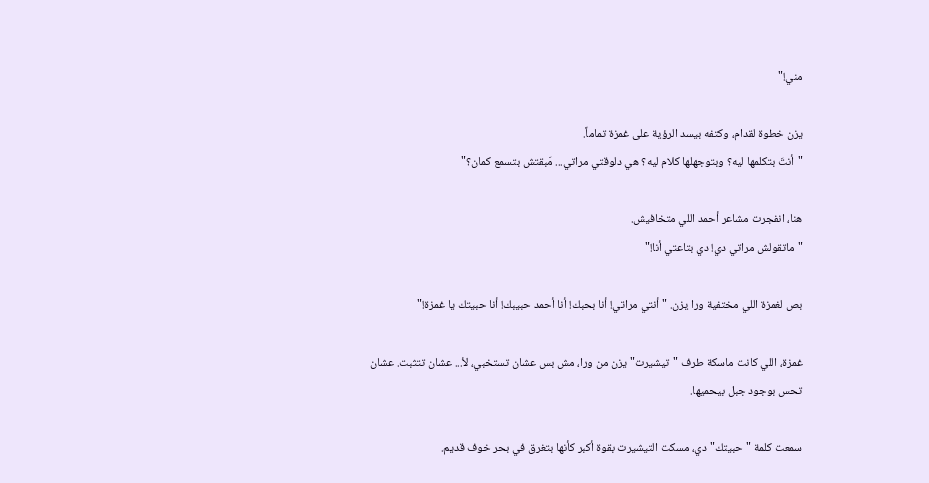مني!"

يزن خطوة لقدام، وكتفه بيسد الرؤية على غمزة تماماً.
"أنتَ بتكلمها ليه؟ وبتوجهلها كلام ليه؟ هي دلوقتي مراتي... مَبقتش بتسمع كمان؟"

هنا، انفجرت مشاعر أحمد اللي متخافيش.
"ماتقولش مراتي دي! دي بتاعتي أنا!"

بص لغمزة اللي مختفية ورا يزن. "أنتي مراتي! أنا بحبك! أنا أحمد حبيبك! أنا حبيتك يا غمزة!"

غمزة، اللي كانت ماسكة طرف "تيشيرت" يزن من ورا، مش بس عشان تستخبي، لأ... عشان تتثبت. عشان تحس بوجود جبل بيحميها.

سمعت كلمة "حبيتك" دي، مسكت التيشيرت بقوة أكبر كأنها بتغرق في بحر خوف قديم.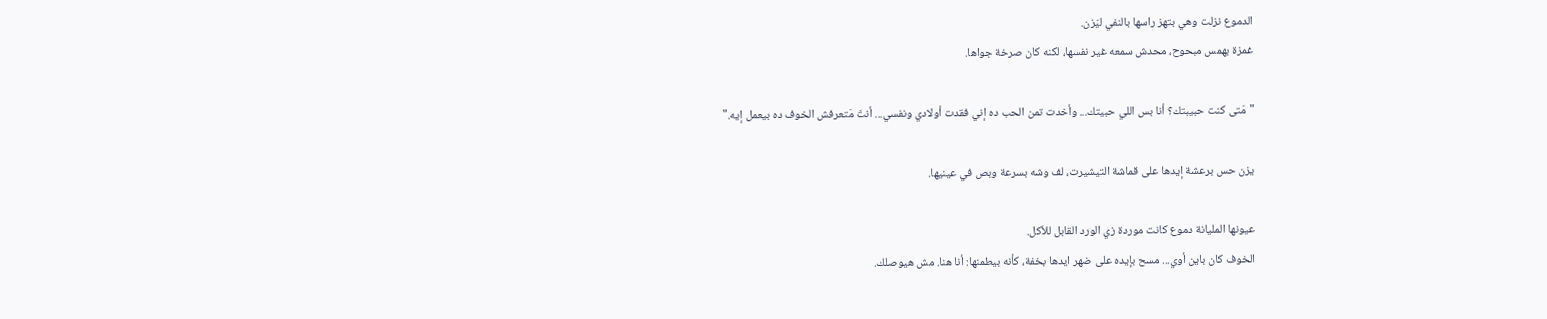الدموع نزلت وهي بتهز راسها بالنفي ليَزن.
غمزة بهمس مبحوح، محدش سمعه غير نفسها، لكنه كان صرخة جواها.

"مَتى كنت حبيبتك؟ أنا بس اللي حبيتك... وأخدت تمن الحب ده إني فقدت أولادي ونفسي... أنتَ مَتعرفش الخوف ده بيعمل إيه."

يزن حس برعشة إيدها على قماشة التيشيرت، لف وشه بسرعة وبص في عينيها.

عيونها المليانة دموع كانت موردة زي الورد القابل للأكل.
الخوف كان باين أوي... مسح بإيده على ضهر ايدها بخفة، كأنه بيطمنها: أنا هنا. مش هيوصلك.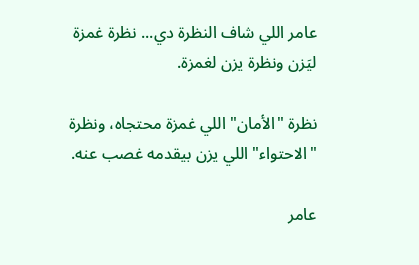عامر اللي شاف النظرة دي... نظرة غمزة ليَزن ونظرة يزن لغمزة.

نظرة "الأمان" اللي غمزة محتجاه، ونظرة "الاحتواء" اللي يزن بيقدمه غصب عنه.

عامر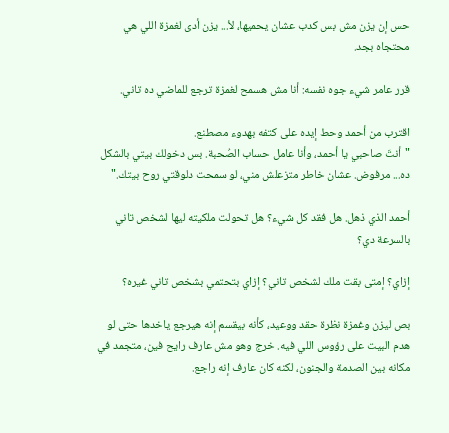حس إن يزن مش بس كدب عشان يحميها، لأ... يزن أدى لغمزة اللي هي محتجاه بجد.

قرر عامر شيء جوه نفسه: أنا مش هسمح لغمزة ترجع للماضي ده تاني.

اقترب من أحمد وحط إيده على كتفه بهدوء مصطنع.
"أنتَ صاحبي يا أحمد، وأنا عامل حساب الصُحبة. بس دخولك بيتي بالشكل ده... مرفوض. عشان خاطر متزعلش مني، لو سمحت دلوقتي روح بيتك."

أحمد الذي ذهل. هل فقد كل شيء؟ هل تحولت ملكيته ليها لشخص تاني بالسرعة دي؟

إزاي؟ إمتى بقت ملك لشخص تاني؟ إزاي بتحتمي بشخص تاني غيره؟

بص ليزن وغمزة نظرة حقد ووعيد، كأنه بيقسم إنه هيرجع ياخدها حتى لو هدم البيت على رؤوس اللي فيه. خرج وهو مش عارف رايح فين، متجمد في مكانه بين الصدمة والجنون، لكنه كان عارف إنه راجع.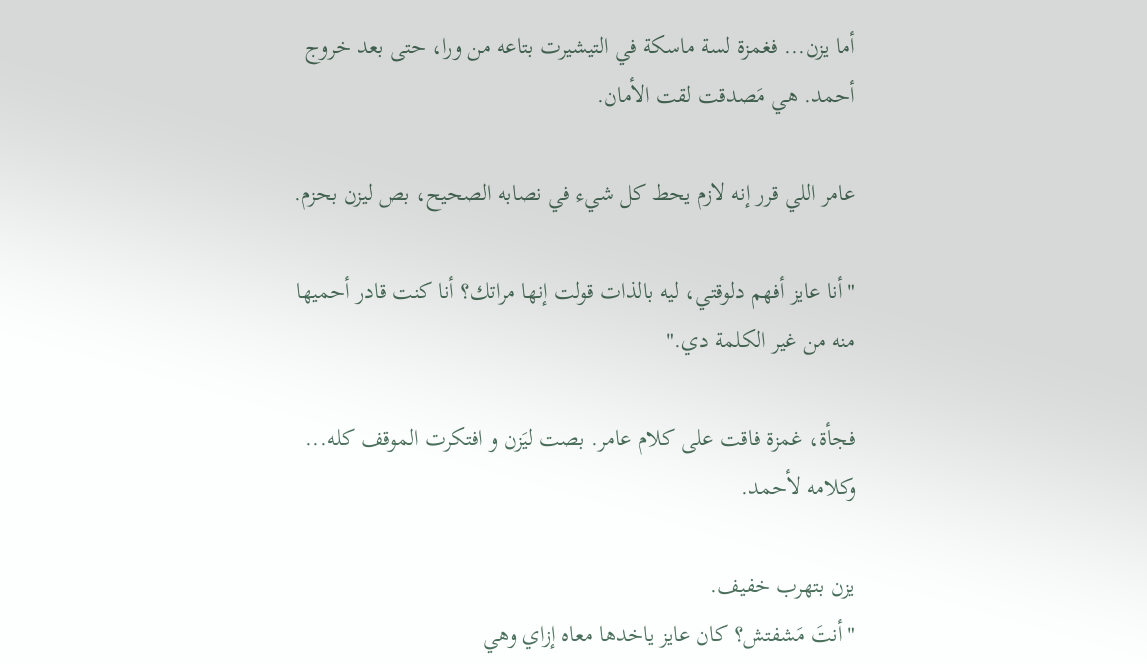أما يزن... فغمزة لسة ماسكة في التيشيرت بتاعه من ورا، حتى بعد خروج أحمد. هي مَصدقت لقت الأمان.

عامر اللي قرر إنه لازم يحط كل شيء في نصابه الصحيح، بص ليزن بحزم.

"أنا عايز أفهم دلوقتي، ليه بالذات قولت إنها مراتك؟ أنا كنت قادر أحميها منه من غير الكلمة دي."

فجأة، غمزة فاقت على كلام عامر. بصت ليَزن و افتكرت الموقف كله... وكلامه لأحمد.

يزن بتهرب خفيف.
"أنتَ مَشفتش؟ كان عايز ياخدها معاه إزاي وهي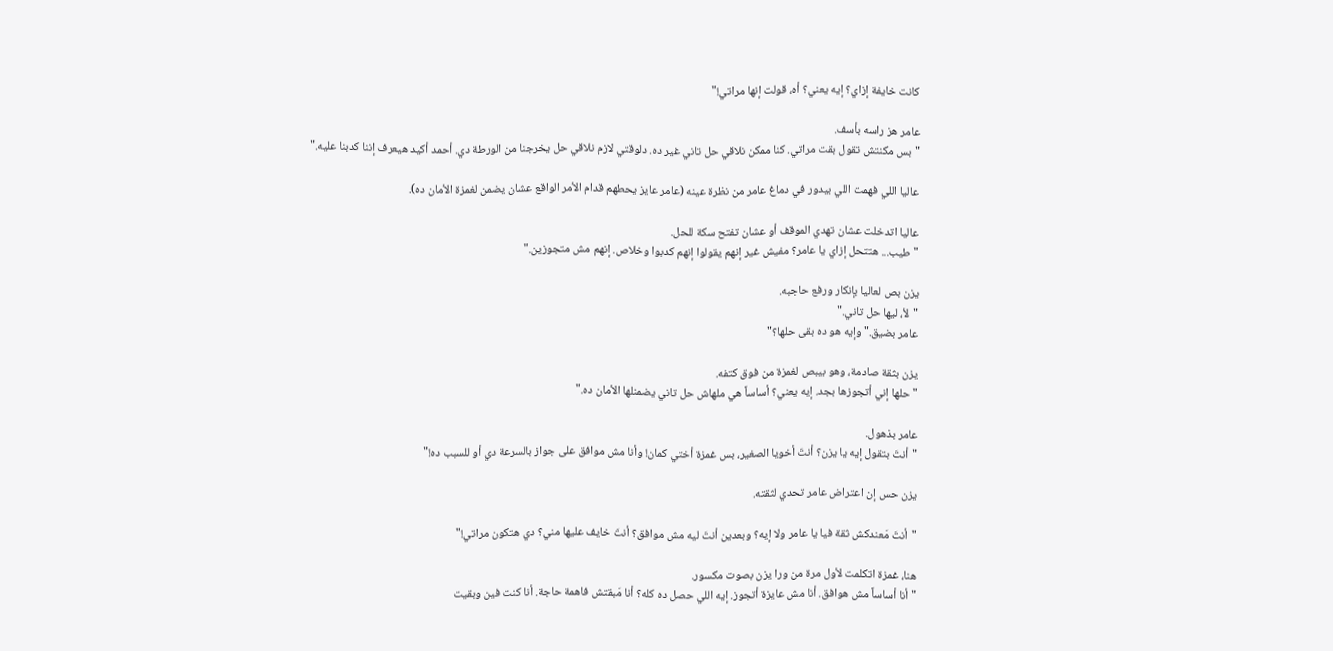كانت خايفة إزاي؟ إيه يعني؟ أه، قولت إنها مراتي!"

عامر هز راسه بأسف.
"بس مكنتش تقول بقت مراتي. كنا ممكن نلاقي حل تاني غير ده. دلوقتي لازم نلاقي حل يخرجنا من الورطة دي. أحمد أكيد هيعرف إننا كدبنا عليه."

عاليا اللي فهمت اللي بيدور في دماغ عامر من نظرة عينه (عامر عايز يحطهم قدام الأمر الواقع عشان يضمن لغمزة الأمان ده).

عاليا اتدخلت عشان تهدي الموقف أو عشان تفتح سكة للحل.
"طيب... هتتحل إزاي يا عامر؟ مفيش غير إنهم يقولوا إنهم كدبوا وخلاص. إنهم مش متجوزين."

يزن بص لعاليا بإنكار ورفع حاجبه.
"لأ، ليها حل تاني."
عامر بضيق."وإيه هو ده بقى حلها؟"

يزن بثقة صادمة، وهو بيبص لغمزة من فوق كتفه.
"حلها إني أتجوزها بجد. إيه يعني؟ أساساً هي ملهاش حل تاني يضمنلها الأمان ده."

عامر بذهول.
"أنتَ بتقول إيه يا يزن؟ أنتَ أخويا الصغير، بس غمزة أختي كمان! وأنا مش موافق على جواز بالسرعة دي أو للسبب ده!"

يزن حس إن اعتراض عامر تحدي لثقته.

"أنتَ مَعندكش ثقة فيا يا عامر ولا إيه؟ وبعدين أنتَ ليه مش موافق؟ أنتَ خايف عليها مني؟ دي هتكون مراتي!"

هنا، غمزة اتكلمت لأول مرة من ورا يزن بصوت مكسور.
"أنا أساساً مش هوافق. أنا مش عايزة أتجوز. إيه اللي حصل ده كله؟ أنا مَبقتش فاهمة حاجة. أنا كنت فين وبقيت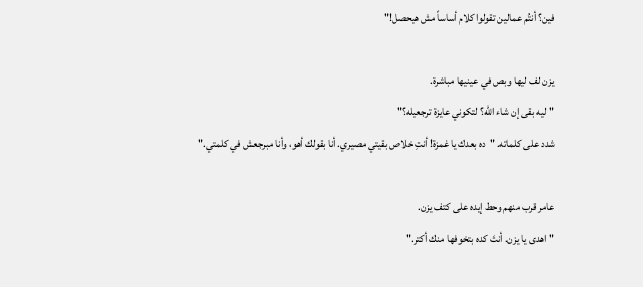فين؟ أنتُم عمالين تقولوا كلام أساساً مش هيحصل!"

يزن لف ليها وبص في عينيها مباشرة.
"ليه بقى إن شاء الله؟ لتكوني عايزة ترجعيله؟"
شدد على كلماته. "ده بعدك يا غمزة! أنتِ خلاص بقيتي مصيري. أنا بقولك أهو، وأنا مبرجعش في كلمتي."

عامر قرب منهم وحط إيده على كتف يزن.
"اهدى يا يزن. أنتَ كده بتخوفها منك أكتر."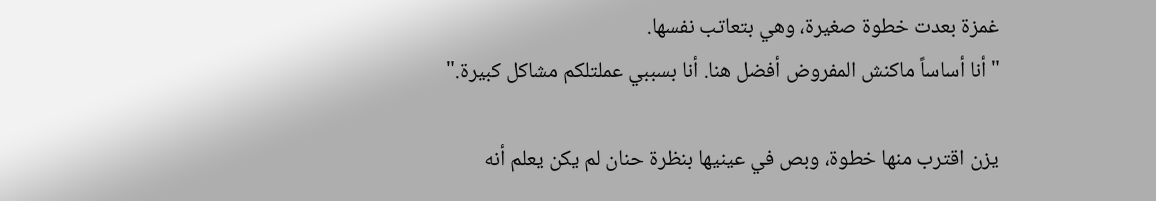غمزة بعدت خطوة صغيرة، وهي بتعاتب نفسها.
"أنا أساساً ماكنش المفروض أفضل هنا. أنا بسببي عملتلكم مشاكل كبيرة."

يزن اقترب منها خطوة، وبص في عينيها بنظرة حنان لم يكن يعلم أنه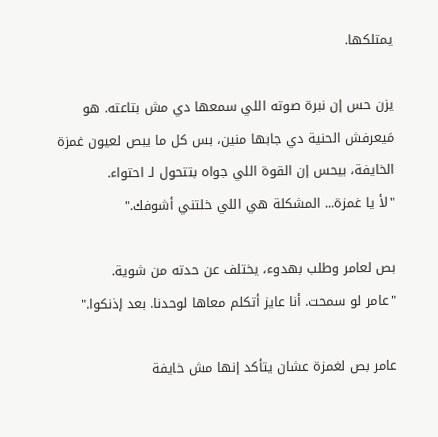يمتلكها.

يزن حس إن نبرة صوته اللي سمعها دي مش بتاعته. هو مَيعرفش الحنية دي جابها منين، بس كل ما يبص لعيون غمزة الخايفة، بيحس إن القوة اللي جواه بتتحول لـ احتواء.
"لأ يا غمزة... المشكلة هي اللي خلتني أشوفك."

بص لعامر وطلب بهدوء، يختلف عن حدته من شوية.
"عامر لو سمحت. أنا عايز أتكلم معاها لوحدنا. بعد إذنكوا."

عامر بص لغمزة عشان يتأكد إنها مش خايفة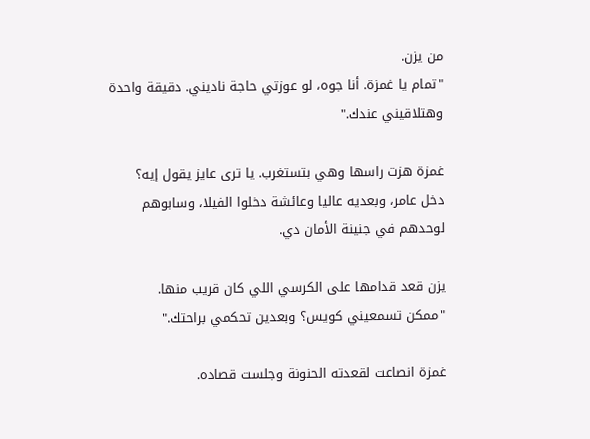من يزن.
"تمام يا غمزة. أنا جوه، لو عوزتي حاجة ناديني. دقيقة واحدة وهتلاقيني عندك."

غمزة هزت راسها وهي بتستغرب. يا ترى عايز يقول إيه؟
دخل عامر، وبعديه عاليا وعائشة دخلوا الفيلا، وسابوهم لوحدهم في جنينة الأمان دي.

يزن قعد قدامها على الكرسي اللي كان قريب منها.
"ممكن تسمعيني كويس؟ وبعدين تحكمي براحتك."

غمزة انصاعت لقعدته الحنونة وجلست قصاده.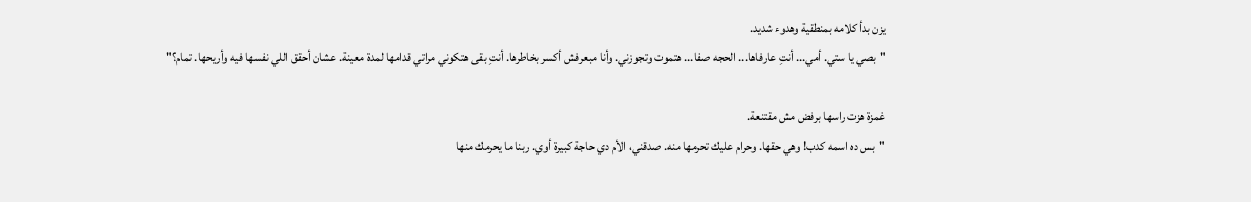يزن بدأ كلامه بمنطقية وهدوء شديد.
"بصي يا ستي. أمي... أنتِ عارفاها... الحجه صفا... هتموت وتجوزني. وأنا مبعرفش أكسر بخاطرها. أنتِ بقى هتكوني مراتي قدامها لمدة معينة. عشان أحقق اللي نفسها فيه وأريحها. تمام؟"

غمزة هزت راسها برفض مش مقتنعة.
"بس ده اسمه كدب! وهي حقها. وحرام عليك تحرمها منه. صدقني، الأم دي حاجة كبيرة أوي. ربنا ما يحرمك منها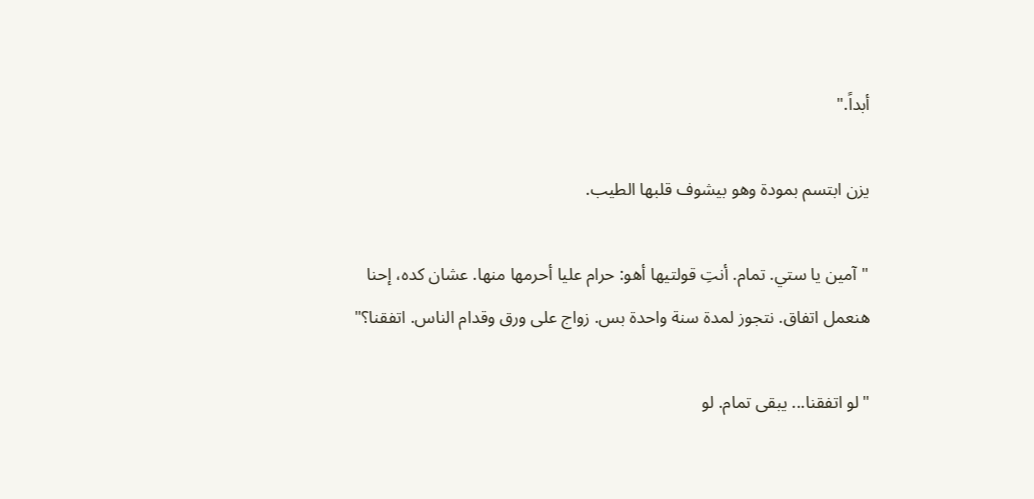أبداً."

يزن ابتسم بمودة وهو بيشوف قلبها الطيب.

"آمين يا ستي. تمام. أنتِ قولتيها أهو: حرام عليا أحرمها منها. عشان كده، إحنا هنعمل اتفاق. نتجوز لمدة سنة واحدة بس. زواج على ورق وقدام الناس. اتفقنا؟"

"لو اتفقنا... يبقى تمام. لو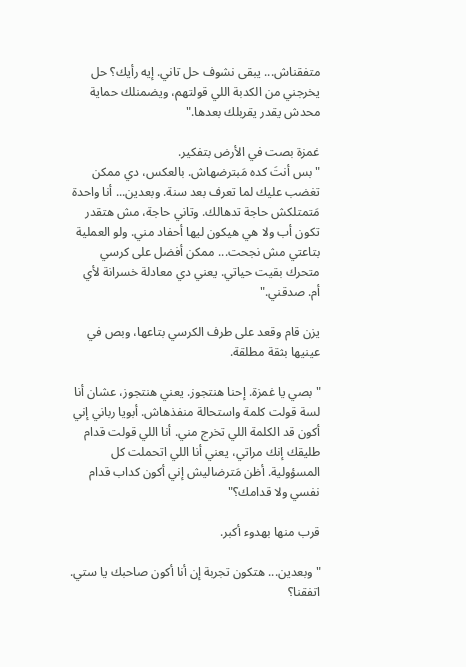متفقناش... يبقى نشوف حل تاني. إيه رأيك؟ حل يخرجني من الكدبة اللي قولتهم، ويضمنلك حماية محدش يقدر يقربلك بعدها."

غمزة بصت في الأرض بتفكير.
"بس أنتَ كده مَبترضهاش. بالعكس، دي ممكن تغضب عليك لما تعرف بعد سنة. وبعدين... أنا واحدة مَتمتلكش حاجة تدهالك. وتاني حاجة، مش هتقدر تكون أب ولا هي هيكون ليها أحفاد مني. ولو العملية بتاعتي مش نجحت... ممكن أفضل على كرسي متحرك بقيت حياتي. يعني دي معادلة خسرانة لأي أم. صدقني."

يزن قام وقعد على طرف الكرسي بتاعها، وبص في عينيها بثقة مطلقة.

"بصي يا غمزة. إحنا هنتجوز. يعني هنتجوز، عشان أنا لسة قولت كلمة واستحالة منفذهاش. أبويا رباني إني أكون قد الكلمة اللي تخرج مني. أنا اللي قولت قدام طليقك إنك مراتي، يعني أنا اللي اتحملت كل المسؤولية. أظن مَترضاليش إني أكون كداب قدام نفسي ولا قدامك؟"

قرب منها بهدوء أكبر.

"وبعدين... هتكون تجربة إن أنا أكون صاحبك يا ستي. اتفقنا؟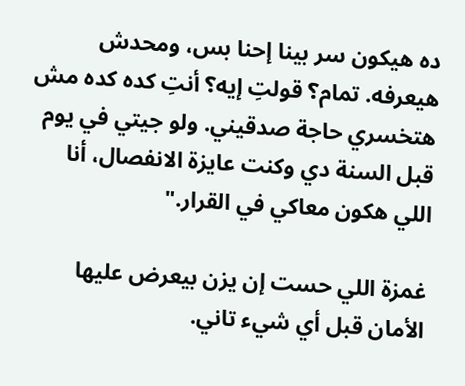ده هيكون سر بينا إحنا بس، ومحدش هيعرفه. تمام؟ قولتِ إيه؟ أنتِ كده كده مش هتخسري حاجة صدقيني. ولو جيتي في يوم قبل السنة دي وكنت عايزة الانفصال، أنا اللي هكون معاكي في القرار."

غمزة اللي حست إن يزن بيعرض عليها الأمان قبل أي شيء تاني.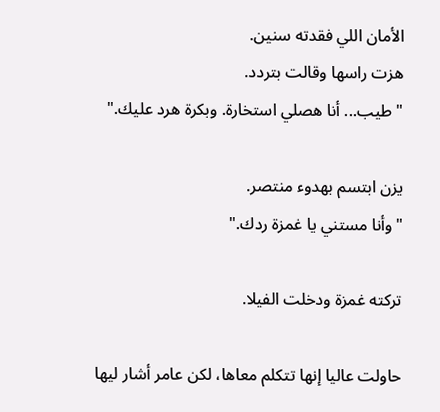الأمان اللي فقدته سنين.
هزت راسها وقالت بتردد.
"طيب... أنا هصلي استخارة. وبكرة هرد عليك."

يزن ابتسم بهدوء منتصر.
"وأنا مستني يا غمزة ردك."

تركته غمزة ودخلت الفيلا.

حاولت عاليا إنها تتكلم معاها، لكن عامر أشار ليها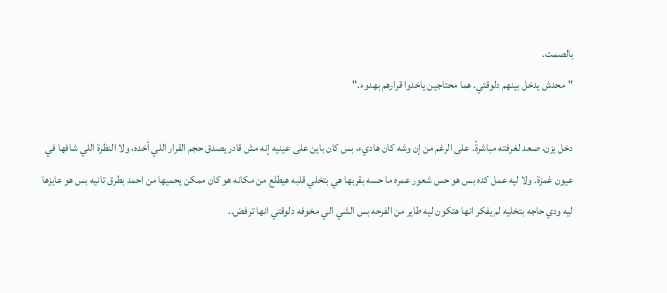بالصمت.
"محدش يدخل بينهم دلوقتي. هما محتاجين ياخدوا قرارهم بهدوء."

دخل يزن، صعد لغرفته مباشرةً. على الرغم من إن وشه كان هاديء، بس كان باين على عينيه إنه مش قادر يصدق حجم القرار اللي أخده، ولا النظرة اللي شافها في عيون غمزة. ولا ليه عمل كده بس هو حس شعور عمره ما حسه بقربها هي بتخلي قلبه هيطلع من مكانه هو كان ممكن يحميها من احمد بطرق تانيه بس هو عايزها ليه ودي حاجه بتخليه لم يفكر انها هتكون ليه طاير من الفرحه بس الشي الي مخوفه دلوقتي انها ترفض..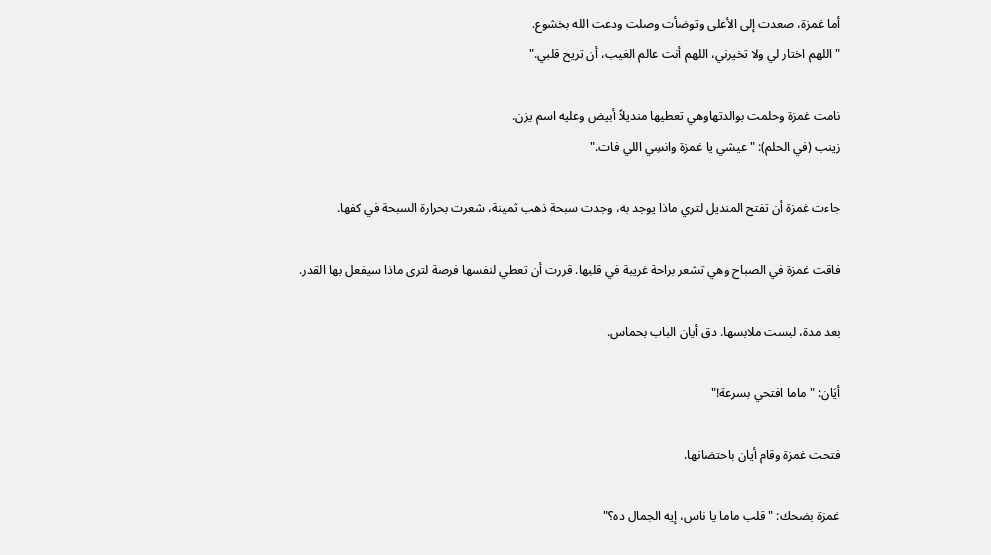أما غمزة، صعدت إلى الأعلى وتوضأت وصلت ودعت الله بخشوع.
"اللهم اختار لي ولا تخيرني، اللهم أنت عالم الغيب، أن تريح قلبي."

نامت غمزة وحلمت بوالدتهاوهي تعطيها منديلاً أبيض وعليه اسم يزن.
زينب (في الحلم): "عيشي يا غمزة وانسِي اللي فات."

جاءت غمزة أن تفتح المنديل لتري ماذا يوجد به، وجدت سبحة ذهب ثمينة، شعرت بحرارة السبحة في كفها.

فاقت غمزة في الصباح وهي تشعر براحة غريبة في قلبها. قررت أن تعطي لنفسها فرصة لترى ماذا سيفعل بها القدر.

بعد مدة، لبست ملابسها. دق أيان الباب بحماس.

أيَان: "ماما افتحي بسرعة!"

فتحت غمزة وقام أيان باحتضانها.

غمزة بضحك: "قلب ماما يا ناس، إيه الجمال ده؟"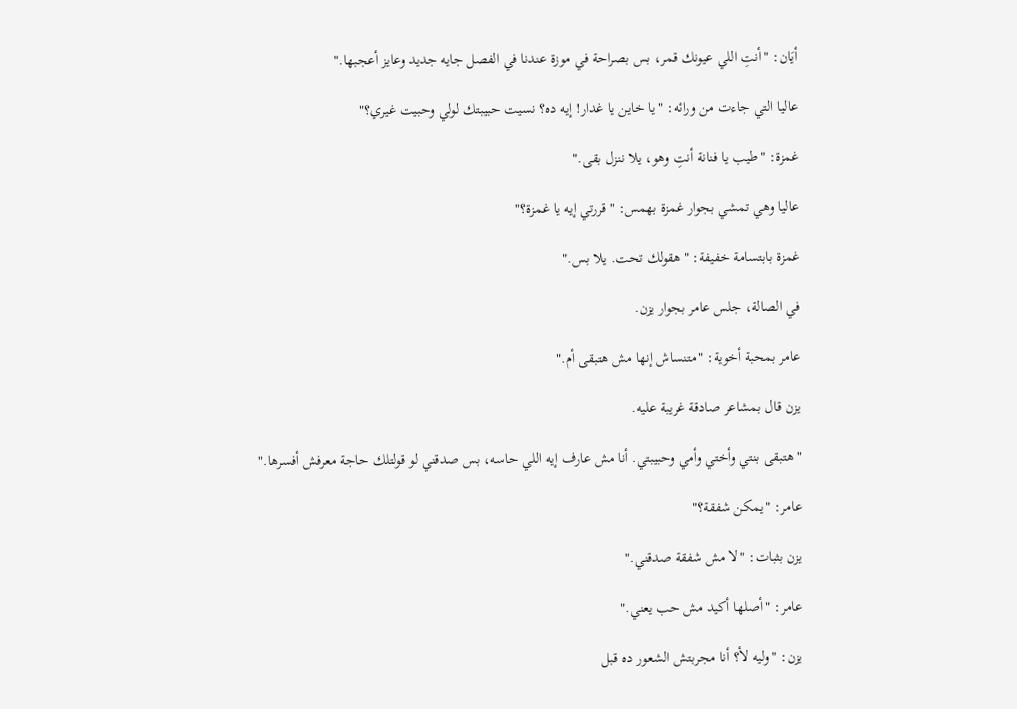أيَان: "أنتِ اللي عيونك قمر، بس بصراحة في موزة عندنا في الفصل جايه جديد وعايز أعجبها."

عاليا التي جاءت من ورائه: "يا خاين يا غدار! إيه ده؟ نسيت حبيبتك لولي وحبيت غيري؟"

غمزة: "طيب يا فنانة أنتِ وهو، يلا ننزل بقى."

عاليا وهي تمشي بجوار غمزة بهمس: "قررتي إيه يا غمزة؟"

غمزة بابتسامة خفيفة: "هقولك تحت. يلا بس."

في الصالة، جلس عامر بجوار يزن.

عامر بمحبة أخوية: "متنساش إنها مش هتبقى أم."

يزن قال بمشاعر صادقة غريبة عليه.

"هتبقى بنتي وأختي وأمي وحبيبتي. أنا مش عارف إيه اللي حاسه، بس صدقني لو قولتلك حاجة معرفش أفسرها."

عامر: "يمكن شفقة؟"

يزن بثبات: "لا مش شفقة صدقني."

عامر: "أصلها أكيد مش حب يعني."

يزن: "وليه لأ؟ أنا مجربتش الشعور ده قبل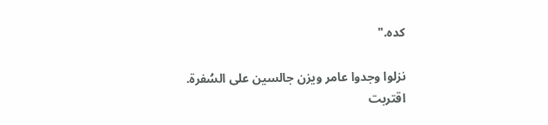كده."

نزلوا وجدوا عامر ويزن جالسين على السُفرة. اقتربت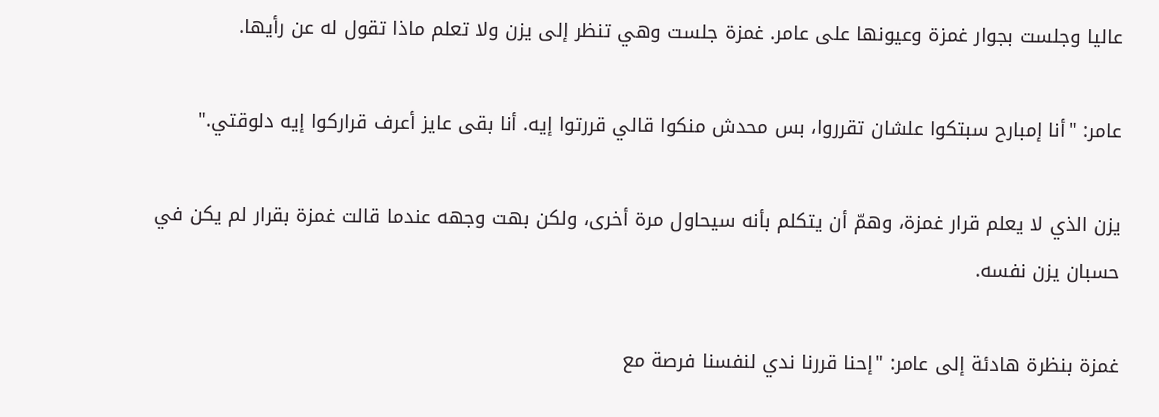عاليا وجلست بجوار غمزة وعيونها على عامر. غمزة جلست وهي تنظر إلى يزن ولا تعلم ماذا تقول له عن رأيها.

عامر: "أنا إمبارح سبتكوا علشان تقرروا، بس محدش منكوا قالي قررتوا إيه. أنا بقى عايز أعرف قراركوا إيه دلوقتي."

يزن الذي لا يعلم قرار غمزة، وهمّ أن يتكلم بأنه سيحاول مرة أخرى، ولكن بهت وجهه عندما قالت غمزة بقرار لم يكن في حسبان يزن نفسه.

غمزة بنظرة هادئة إلى عامر: "إحنا قررنا ندي لنفسنا فرصة مع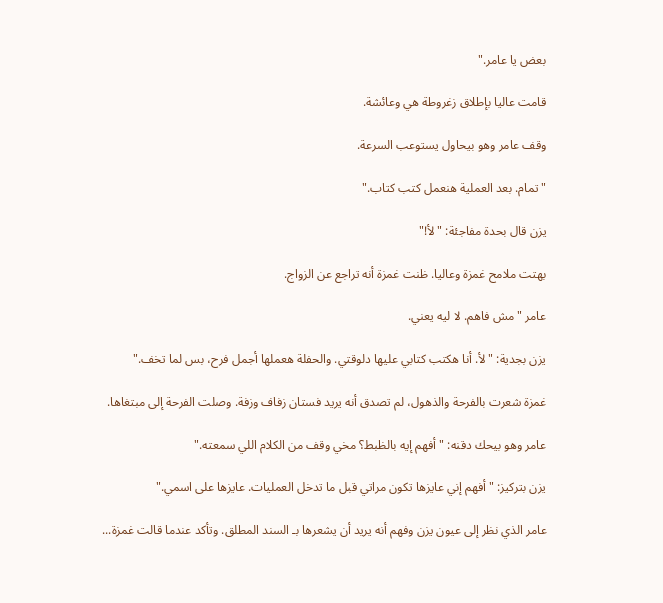بعض يا عامر."

قامت عاليا بإطلاق زغروطة هي وعائشة.

وقف عامر وهو بيحاول يستوعب السرعة.

"تمام. بعد العملية هنعمل كتب كتاب."

يزن قال بحدة مفاجئة: "لأ!"

بهتت ملامح غمزة وعاليا. ظنت غمزة أنه تراجع عن الزواج.

عامر "مش فاهم. لا ليه يعني.

يزن بجدية: "لأ. أنا هكتب كتابي عليها دلوقتي. والحفلة هعملها أجمل فرح، بس لما تخف."

غمزة شعرت بالفرحة والذهول، لم تصدق أنه يريد فستان زفاف وزفة. وصلت الفرحة إلى مبتغاها.

عامر وهو بيحك دقنه: "أفهم إيه بالظبط؟ مخي وقف من الكلام اللي سمعته."

يزن بتركيز: "أفهم إني عايزها تكون مراتي قبل ما تدخل العمليات. عايزها على اسمي."

عامر الذي نظر إلى عيون يزن وفهم أنه يريد أن يشعرها بـ السند المطلق. وتأكد عندما قالت غمزة...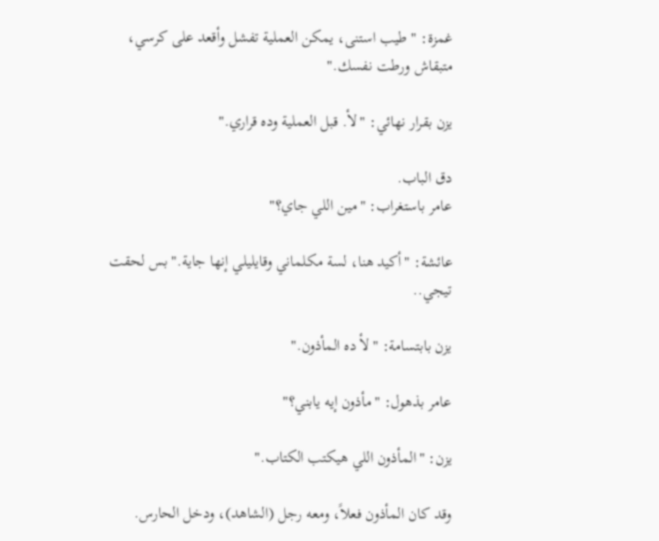غمزة: "طيب استنى، يمكن العملية تفشل وأقعد على كرسي، متبقاش ورطت نفسك."

يزن بقرار نهائي: "لأ. قبل العملية وده قراري."

دق الباب.
عامر باستغراب: "مين اللي جاي؟"

عائشة: "أكيد هنا، لسة مكلماني وقايليلي إنها جاية." بس لحقت تيجي..

يزن بابتسامة: "لأ ده المأذون."

عامر بذهول: "مأذون إيه يابني؟"

يزن: "المأذون اللي هيكتب الكتاب."

وقد كان المأذون فعلاً، ومعه رجل (الشاهد)، ودخل الحارس.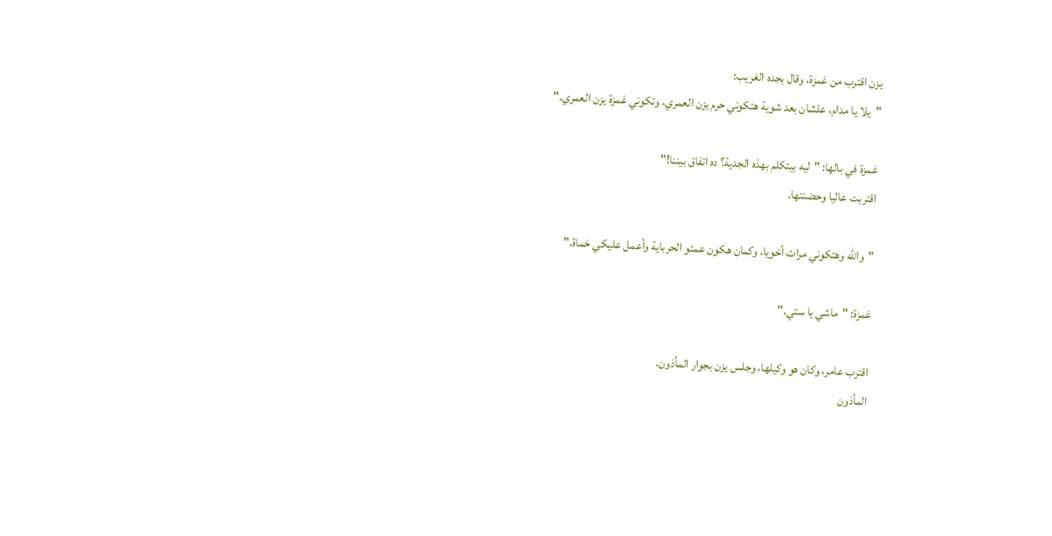يزن اقترب من غمزة، وقال بجده الغريب:
"يلا يا مدام، علشان بعد شوية هتكوني حرم يزن العمري، وتكوني غمزة يزن العمري."

غمزة في بالها: "ليه بيتكلم بهذه الجدية؟ ده اتفاق بيننا!"
اقتربت عاليا وحضنتها.

"والله وهتكوني مرات أخويا، وكمان هكون عمتو الحرباية وأعمل عليكي حَماة."

غمزة: "ماشي يا ستي."

اقترب عامر، وكان هو وكيلها، وجلس يزن بجوار المأذون.
المأذون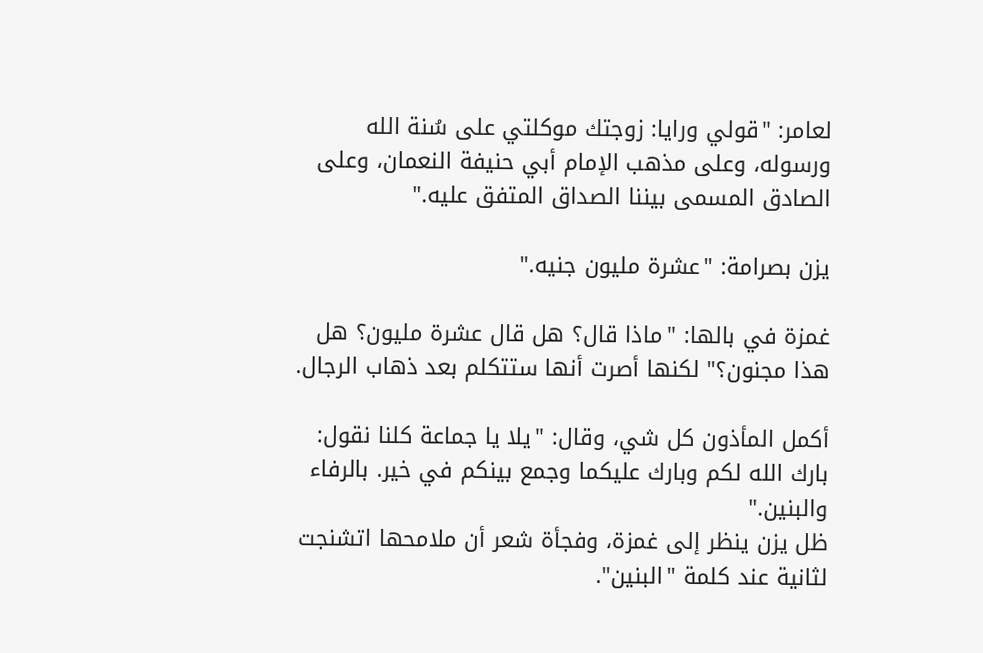لعامر: "قولي ورايا: زوجتك موكلتي على سُنة الله ورسوله، وعلى مذهب الإمام أبي حنيفة النعمان، وعلى الصادق المسمى بيننا الصداق المتفق عليه."

يزن بصرامة: "عشرة مليون جنيه."

غمزة في بالها: "ماذا قال؟ هل قال عشرة مليون؟ هل هذا مجنون؟" لكنها أصرت أنها ستتكلم بعد ذهاب الرجال.

أكمل المأذون كل شي، وقال: "يلا يا جماعة كلنا نقول: بارك الله لكم وبارك عليكما وجمع بينكم في خير. بالرفاء والبنين."
ظل يزن ينظر إلى غمزة، وفجأة شعر أن ملامحها اتشنجت لثانية عند كلمة "البنين".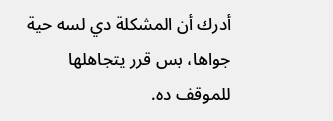أدرك أن المشكلة دي لسه حية جواها، بس قرر يتجاهلها للموقف ده.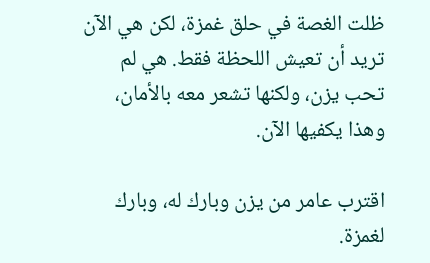ظلت الغصة في حلق غمزة، لكن هي الآن تريد أن تعيش اللحظة فقط. هي لم تحب يزن، ولكنها تشعر معه بالأمان، وهذا يكفيها الآن.

اقترب عامر من يزن وبارك له، وبارك لغمزة.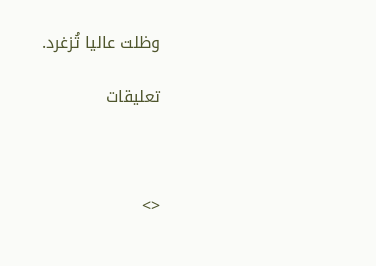وظلت عاليا تُزغرد.

تعليقات



<>